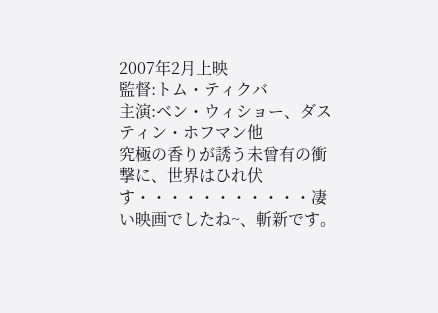2007年2月上映
監督:トム・ティクバ
主演:ベン・ウィショー、ダスティン・ホフマン他
究極の香りが誘う未曾有の衝撃に、世界はひれ伏す・・・・・・・・・・・凄い映画でしたね~、斬新です。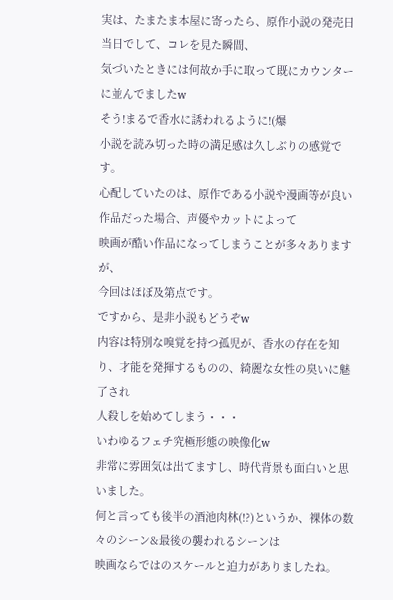実は、たまたま本屋に寄ったら、原作小説の発売日当日でして、コレを見た瞬間、
気づいたときには何故か手に取って既にカウンターに並んでましたw
そう!まるで香水に誘われるように!(爆
小説を読み切った時の満足感は久しぶりの感覚です。
心配していたのは、原作である小説や漫画等が良い作品だった場合、声優やカットによって
映画が酷い作品になってしまうことが多々ありますが、
今回はほぼ及第点です。
ですから、是非小説もどうぞw
内容は特別な嗅覚を持つ孤児が、香水の存在を知り、才能を発揮するものの、綺麗な女性の臭いに魅了され
人殺しを始めてしまう・・・
いわゆるフェチ究極形態の映像化w
非常に雰囲気は出てますし、時代背景も面白いと思いました。
何と言っても後半の酒池肉林(!?)というか、裸体の数々のシーン&最後の襲われるシーンは
映画ならではのスケールと迫力がありましたね。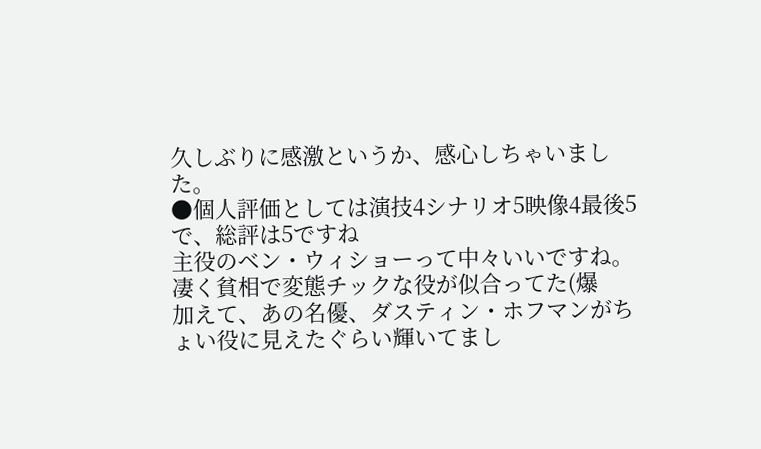久しぶりに感激というか、感心しちゃいました。
●個人評価としては演技4シナリオ5映像4最後5で、総評は5ですね
主役のベン・ウィショーって中々いいですね。
凄く貧相で変態チックな役が似合ってた(爆
加えて、あの名優、ダスティン・ホフマンがちょい役に見えたぐらい輝いてまし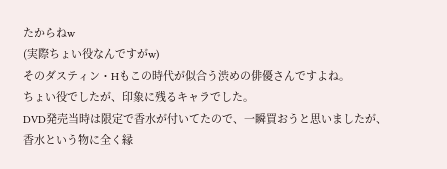たからねw
(実際ちょい役なんですがw)
そのダスティン・Hもこの時代が似合う渋めの俳優さんですよね。
ちょい役でしたが、印象に残るキャラでした。
DVD発売当時は限定で香水が付いてたので、一瞬買おうと思いましたが、
香水という物に全く縁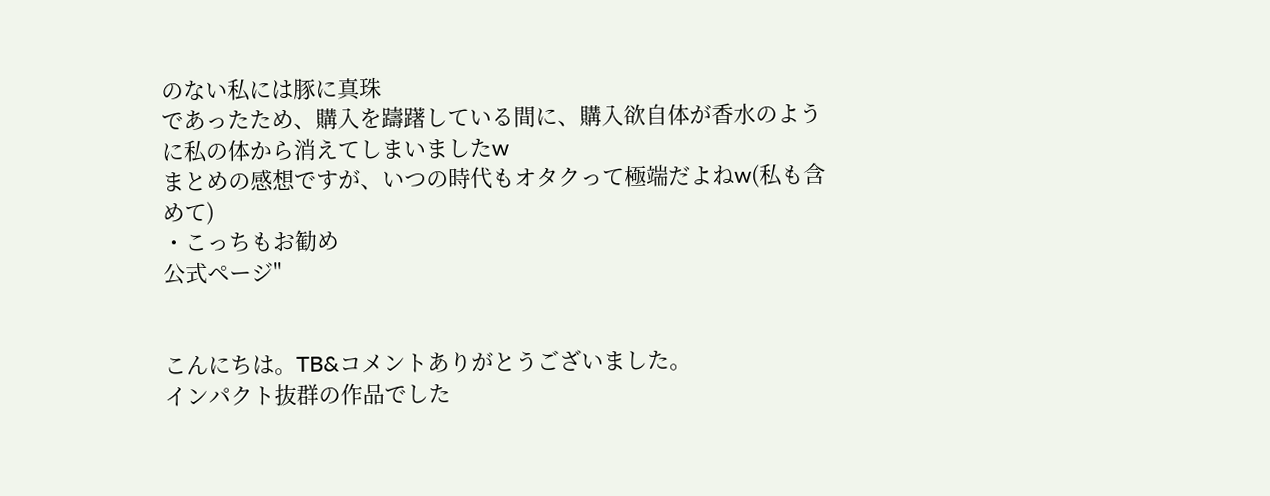のない私には豚に真珠
であったため、購入を躊躇している間に、購入欲自体が香水のように私の体から消えてしまいましたw
まとめの感想ですが、いつの時代もオタクって極端だよねw(私も含めて)
・こっちもお勧め
公式ページ"


こんにちは。TB&コメントありがとうございました。
インパクト抜群の作品でした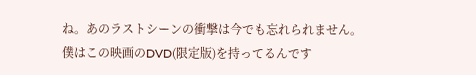ね。あのラストシーンの衝撃は今でも忘れられません。
僕はこの映画のDVD(限定版)を持ってるんです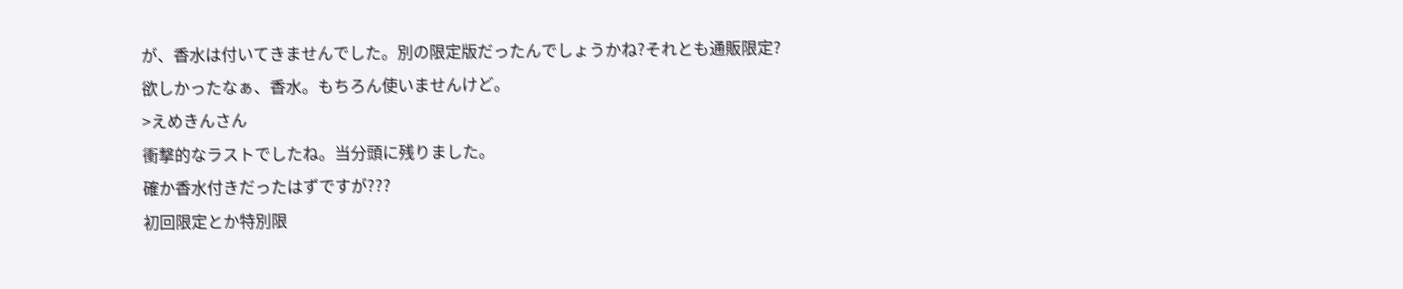が、香水は付いてきませんでした。別の限定版だったんでしょうかね?それとも通販限定?
欲しかったなぁ、香水。もちろん使いませんけど。
>えめきんさん
衝撃的なラストでしたね。当分頭に残りました。
確か香水付きだったはずですが???
初回限定とか特別限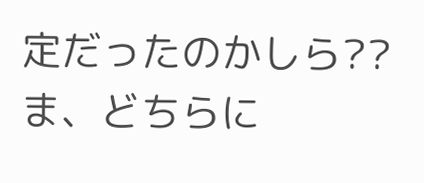定だったのかしら??
ま、どちらに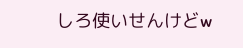しろ使いせんけどw